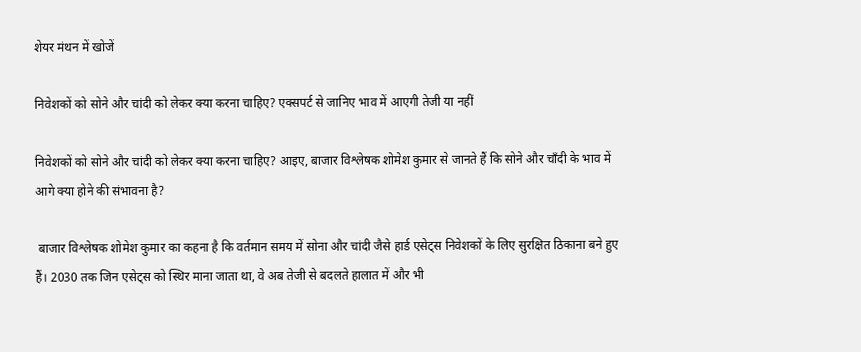शेयर मंथन में खोजें

निवेशकों को सोने और चांदी को लेकर क्या करना चाहिए? एक्सपर्ट से जानिए भाव में आएगी तेजी या नहीं

निवेशकों को सोने और चांदी को लेकर क्या करना चाहिए? आइए, बाजार विश्लेषक शोमेश कुमार से जानते हैं कि सोने और चाँदी के भाव में आगे क्या होने की संभावना है?

 बाजार विश्लेषक शोमेश कुमार का कहना है कि वर्तमान समय में सोना और चांदी जैसे हार्ड एसेट्स निवेशकों के लिए सुरक्षित ठिकाना बने हुए हैं। 2030 तक जिन एसेट्स को स्थिर माना जाता था, वे अब तेजी से बदलते हालात में और भी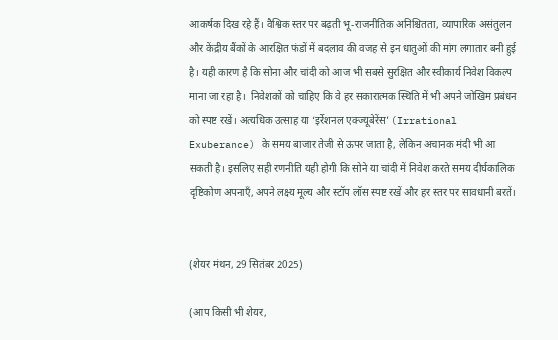आकर्षक दिख रहे हैं। वैश्विक स्तर पर बढ़ती भू-राजनीतिक अनिश्चितता, व्यापारिक असंतुलन और केंद्रीय बैंकों के आरक्षित फंडों में बदलाव की वजह से इन धातुओं की मांग लगातार बनी हुई है। यही कारण है कि सोना और चांदी को आज भी सबसे सुरक्षित और स्वीकार्य निवेश विकल्प माना जा रहा है।  निवेशकों को चाहिए कि वे हर सकारात्मक स्थिति में भी अपने जोखिम प्रबंधन को स्पष्ट रखें। अत्यधिक उत्साह या ‘इर्रेशनल एक्ज्यूबेरेंस’ (Irrational Exuberance) के समय बाजार तेजी से ऊपर जाता है, लेकिन अचानक मंदी भी आ सकती है। इसलिए सही रणनीति यही होगी कि सोने या चांदी में निवेश करते समय दीर्घकालिक दृष्टिकोण अपनाएँ, अपने लक्ष्य मूल्य और स्टॉप लॉस स्पष्ट रखें और हर स्तर पर सावधानी बरतें।


(शेयर मंथन, 29 सितंबर 2025)

(आप किसी भी शेयर,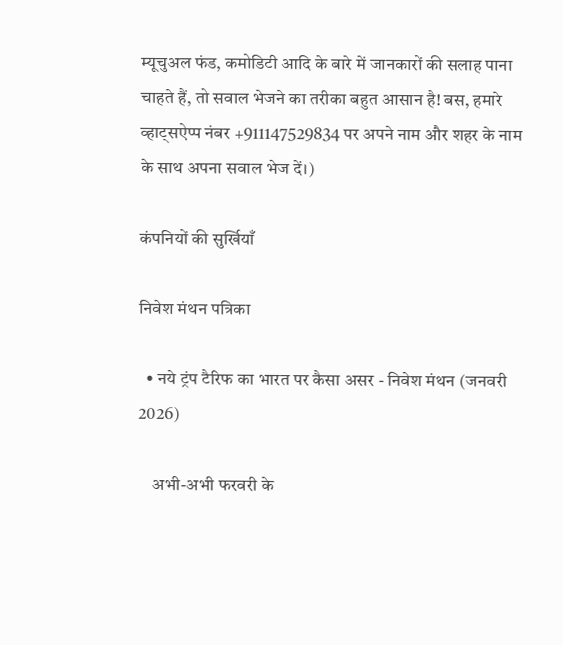म्यूचुअल फंड, कमोडिटी आदि के बारे में जानकारों की सलाह पाना चाहते हैं, तो सवाल भेजने का तरीका बहुत आसान है! बस, हमारे व्हाट्सऐप्प नंबर +911147529834 पर अपने नाम और शहर के नाम के साथ अपना सवाल भेज दें।)

कंपनियों की सुर्खियाँ

निवेश मंथन पत्रिका

  • नये ट्रंप टैरिफ का भारत पर कैसा असर - निवेश मंथन (जनवरी 2026)

    अभी-अभी फरवरी के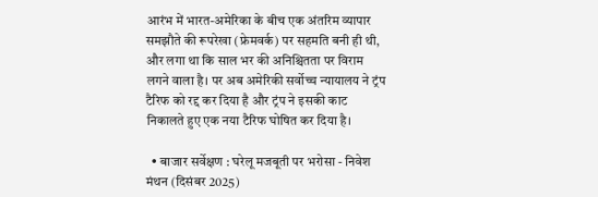आरंभ में भारत-अमेरिका के बीच एक अंतरिम व्यापार समझौते की रूपरेखा (फ्रेमवर्क) पर सहमति बनी ही थी, और लगा था कि साल भर की अनिश्चितता पर विराम लगने वाला है। पर अब अमेरिकी सर्वोच्च न्यायालय ने ट्रंप टैरिफ को रद्द कर दिया है और ट्रंप ने इसकी काट निकालते हुए एक नया टैरिफ घोषित कर दिया है।

  • बाजार सर्वेक्षण : घरेलू मजबूती पर भरोसा - निवेश मंथन (दिसंबर 2025)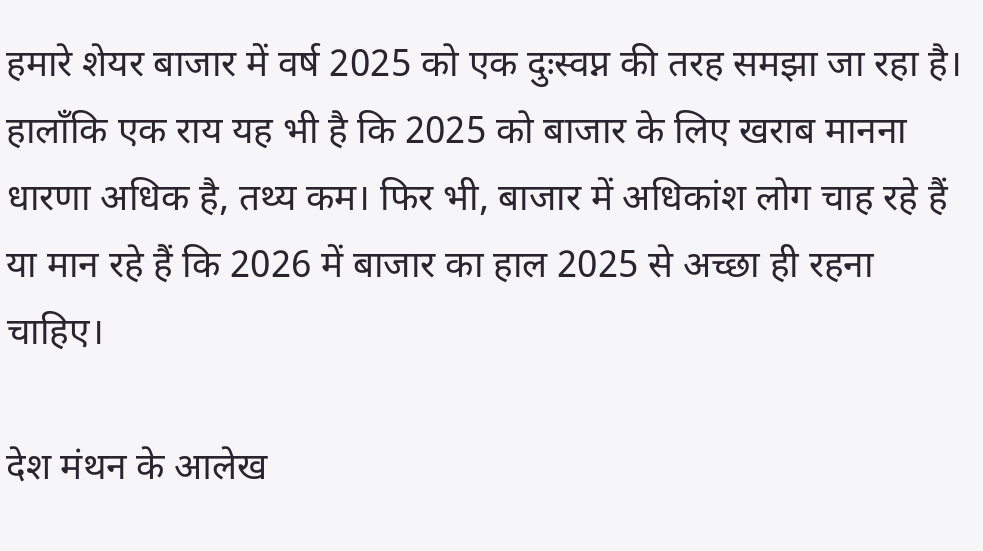हमारे शेयर बाजार में वर्ष 2025 को एक दुःस्वप्न की तरह समझा जा रहा है। हालाँकि एक राय यह भी है कि 2025 को बाजार के लिए खराब मानना धारणा अधिक है, तथ्य कम। फिर भी, बाजार में अधिकांश लोग चाह रहे हैं या मान रहे हैं कि 2026 में बाजार का हाल 2025 से अच्छा ही रहना चाहिए।

देश मंथन के आलेख